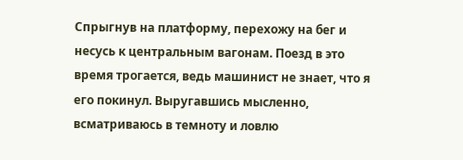Спрыгнув на платформу, перехожу на бег и несусь к центральным вагонам. Поезд в это время трогается, ведь машинист не знает, что я его покинул. Выругавшись мысленно, всматриваюсь в темноту и ловлю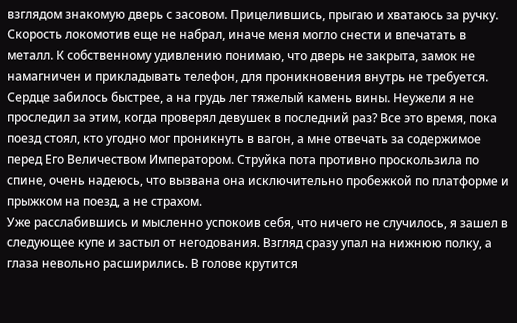взглядом знакомую дверь с засовом. Прицелившись, прыгаю и хватаюсь за ручку. Скорость локомотив еще не набрал, иначе меня могло снести и впечатать в металл. К собственному удивлению понимаю, что дверь не закрыта, замок не намагничен и прикладывать телефон, для проникновения внутрь не требуется.
Сердце забилось быстрее, а на грудь лег тяжелый камень вины. Неужели я не проследил за этим, когда проверял девушек в последний раз? Все это время, пока поезд стоял, кто угодно мог проникнуть в вагон, а мне отвечать за содержимое перед Его Величеством Императором. Струйка пота противно проскользила по спине, очень надеюсь, что вызвана она исключительно пробежкой по платформе и прыжком на поезд, а не страхом.
Уже расслабившись и мысленно успокоив себя, что ничего не случилось, я зашел в следующее купе и застыл от негодования. Взгляд сразу упал на нижнюю полку, а глаза невольно расширились. В голове крутится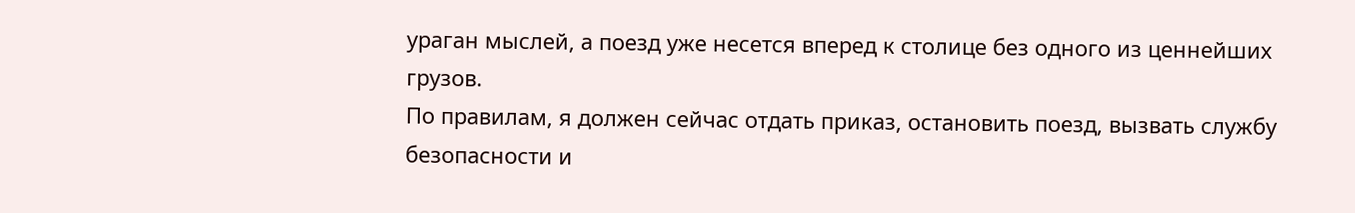ураган мыслей, а поезд уже несется вперед к столице без одного из ценнейших грузов.
По правилам, я должен сейчас отдать приказ, остановить поезд, вызвать службу безопасности и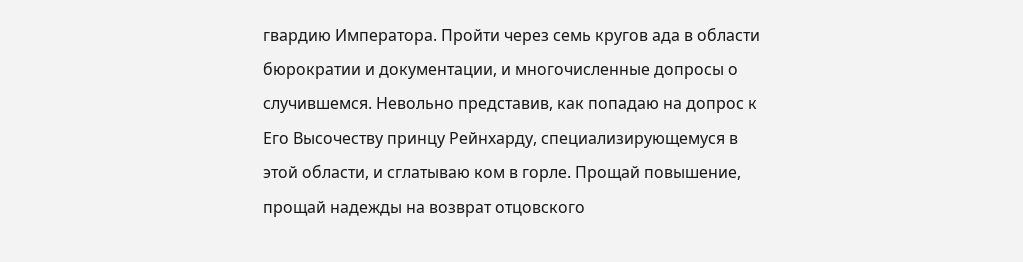гвардию Императора. Пройти через семь кругов ада в области бюрократии и документации, и многочисленные допросы о случившемся. Невольно представив, как попадаю на допрос к Его Высочеству принцу Рейнхарду, специализирующемуся в этой области, и сглатываю ком в горле. Прощай повышение, прощай надежды на возврат отцовского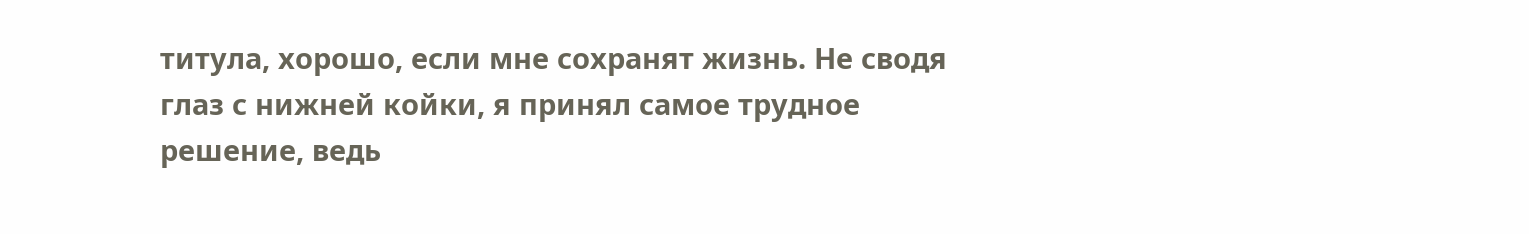титула, хорошо, если мне сохранят жизнь. Не сводя глаз с нижней койки, я принял самое трудное решение, ведь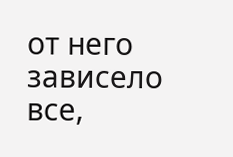от него зависело все,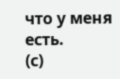что у меня есть.
(с)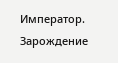Император. Зарождение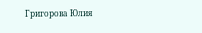Григорова Юлия